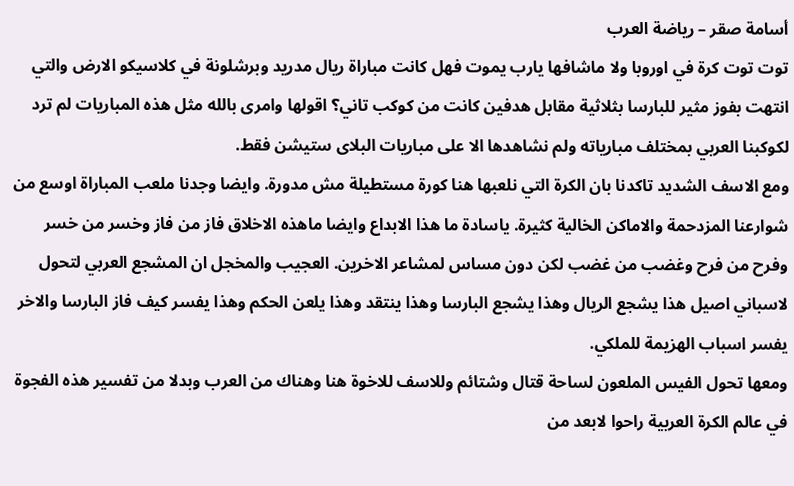أسامة صقر – رياضة العرب
توت توت كرة في اوروبا ولا ماشافها يارب يموت فهل كانت مباراة ريال مدريد وبرشلونة في كلاسيكو الارض والتي انتهت بفوز مثير للبارسا بثلاثية مقابل هدفين كانت من كوكب تاني؟ اقولها وامرى بالله مثل هذه المباريات لم ترد لكوكبنا العربي بمختلف مبارياته ولم نشاهدها الا على مباريات البلاى ستيشن فقط.
ومع الاسف الشديد تاكدنا بان الكرة التي نلعبها هنا كورة مستطيلة مش مدورة. وايضا وجدنا ملعب المباراة اوسع من شوارعنا المزدحمة والاماكن الخالية كثيرة. ياسادة ما هذا الابداع وايضا ماهذه الاخلاق فاز من فاز وخسر من خسر وفرح من فرح وغضب من غضب لكن دون مساس لمشاعر الاخرين. العجيب والمخجل ان المشجع العربي لتحول لاسباني اصيل هذا يشجع الريال وهذا يشجع البارسا وهذا ينتقد وهذا يلعن الحكم وهذا يفسر كيف فاز البارسا والاخر يفسر اسباب الهزيمة للملكي.
ومعها تحول الفيس الملعون لساحة قتال وشتائم وللاسف للاخوة هنا وهناك من العرب وبدلا من تفسير هذه الفجوة في عالم الكرة العربية راحوا لابعد من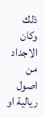ذلك وكان الاجداد من اصول ريالية او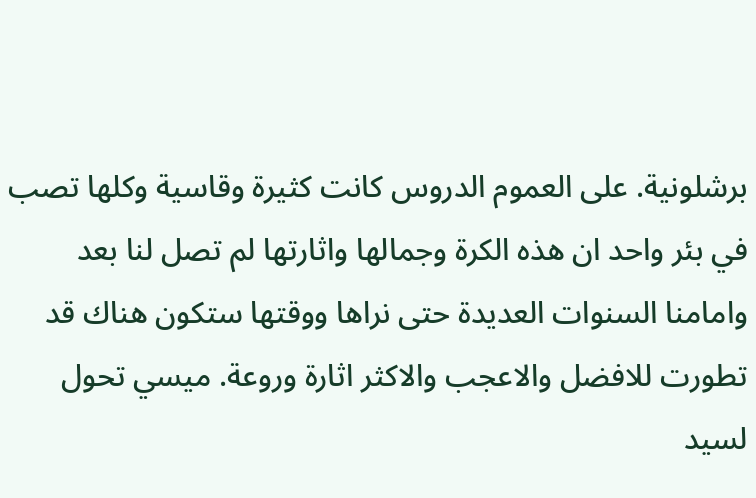برشلونية. على العموم الدروس كانت كثيرة وقاسية وكلها تصب في بئر واحد ان هذه الكرة وجمالها واثارتها لم تصل لنا بعد وامامنا السنوات العديدة حتى نراها ووقتها ستكون هناك قد تطورت للافضل والاعجب والاكثر اثارة وروعة. ميسي تحول لسيد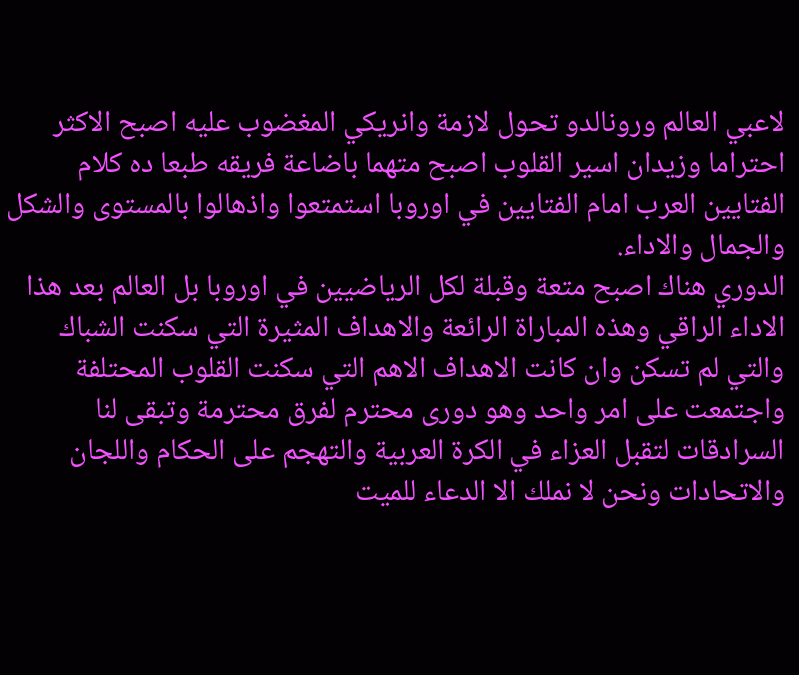لاعبي العالم ورونالدو تحول لازمة وانريكي المغضوب عليه اصبح الاكثر احتراما وزيدان اسير القلوب اصبح متهما باضاعة فريقه طبعا ده كلام الفتايين العرب امام الفتايين في اوروبا استمتعوا واذهالوا بالمستوى والشكل والجمال والاداء.
الدوري هناك اصبح متعة وقبلة لكل الرياضيين في اوروبا بل العالم بعد هذا الاداء الراقي وهذه المباراة الرائعة والاهداف المثيرة التي سكنت الشباك والتي لم تسكن وان كانت الاهداف الاهم التي سكنت القلوب المحتلفة واجتمعت على امر واحد وهو دورى محترم لفرق محترمة وتبقى لنا السرادقات لتقبل العزاء في الكرة العربية والتهجم على الحكام واللجان والاتحادات ونحن لا نملك الا الدعاء للميت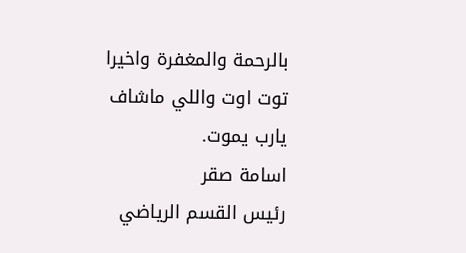بالرحمة والمغفرة واخيرا توت اوت واللي ماشاف يارب يموت.
اسامة صقر
رئيس القسم الرياضي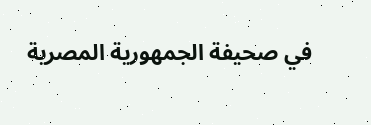في صحيفة الجمهورية المصرية